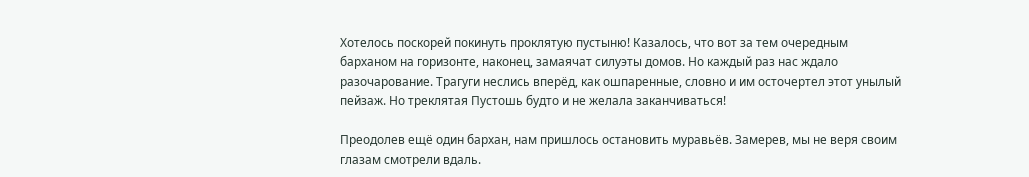Хотелось поскорей покинуть проклятую пустыню! Казалось, что вот за тем очередным барханом на горизонте, наконец, замаячат силуэты домов. Но каждый раз нас ждало разочарование. Трагуги неслись вперёд, как ошпаренные, словно и им осточертел этот унылый пейзаж. Но треклятая Пустошь будто и не желала заканчиваться!

Преодолев ещё один бархан, нам пришлось остановить муравьёв. Замерев, мы не веря своим глазам смотрели вдаль.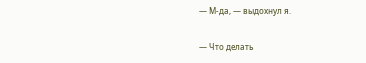— М-да, — выдохнул я.

— Что делать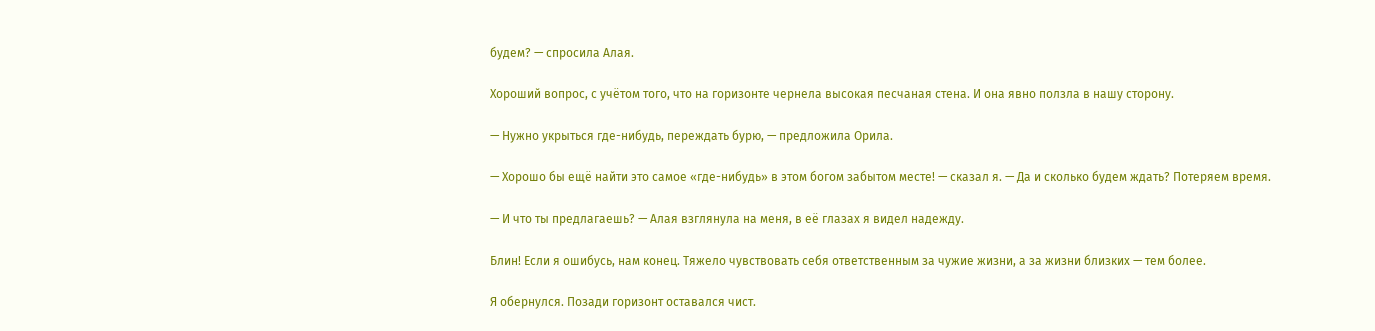будем? — спросила Алая.

Хороший вопрос, с учётом того, что на горизонте чернела высокая песчаная стена. И она явно ползла в нашу сторону.

— Нужно укрыться где-нибудь, переждать бурю, — предложила Орила.

— Хорошо бы ещё найти это самое «где-нибудь» в этом богом забытом месте! — сказал я. — Да и сколько будем ждать? Потеряем время.

— И что ты предлагаешь? — Алая взглянула на меня, в её глазах я видел надежду.

Блин! Если я ошибусь, нам конец. Тяжело чувствовать себя ответственным за чужие жизни, а за жизни близких — тем более.

Я обернулся. Позади горизонт оставался чист.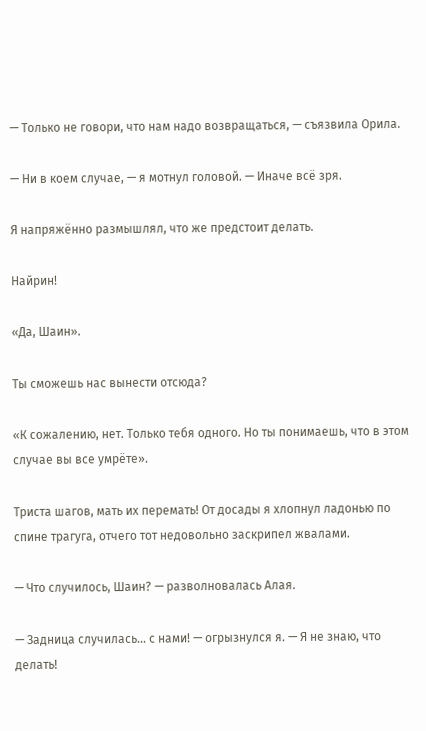— Только не говори, что нам надо возвращаться, — съязвила Орила.

— Ни в коем случае, — я мотнул головой. — Иначе всё зря.

Я напряжённо размышлял, что же предстоит делать.

Найрин!

«Да, Шаин».

Ты сможешь нас вынести отсюда?

«К сожалению, нет. Только тебя одного. Но ты понимаешь, что в этом случае вы все умрёте».

Триста шагов, мать их перемать! От досады я хлопнул ладонью по спине трагуга, отчего тот недовольно заскрипел жвалами.

— Что случилось, Шаин? — разволновалась Алая.

— Задница случилась… с нами! — огрызнулся я. — Я не знаю, что делать!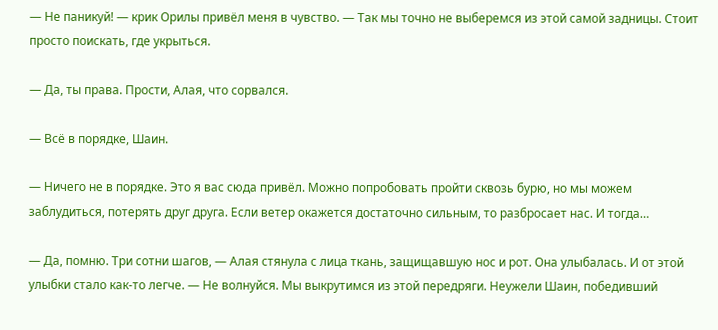— Не паникуй! — крик Орилы привёл меня в чувство. — Так мы точно не выберемся из этой самой задницы. Стоит просто поискать, где укрыться.

— Да, ты права. Прости, Алая, что сорвался.

— Всё в порядке, Шаин.

— Ничего не в порядке. Это я вас сюда привёл. Можно попробовать пройти сквозь бурю, но мы можем заблудиться, потерять друг друга. Если ветер окажется достаточно сильным, то разбросает нас. И тогда…

— Да, помню. Три сотни шагов, — Алая стянула с лица ткань, защищавшую нос и рот. Она улыбалась. И от этой улыбки стало как-то легче. — Не волнуйся. Мы выкрутимся из этой передряги. Неужели Шаин, победивший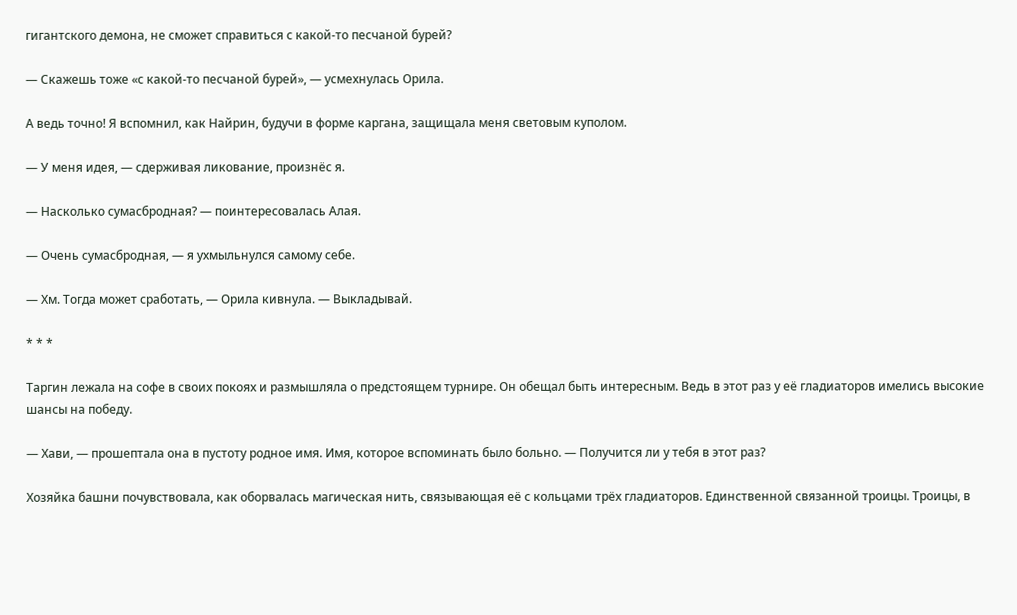гигантского демона, не сможет справиться с какой-то песчаной бурей?

— Скажешь тоже «с какой-то песчаной бурей», — усмехнулась Орила.

А ведь точно! Я вспомнил, как Найрин, будучи в форме каргана, защищала меня световым куполом.

— У меня идея, — сдерживая ликование, произнёс я.

— Насколько сумасбродная? — поинтересовалась Алая.

— Очень сумасбродная, — я ухмыльнулся самому себе.

— Хм. Тогда может сработать, — Орила кивнула. — Выкладывай.

* * *

Таргин лежала на софе в своих покоях и размышляла о предстоящем турнире. Он обещал быть интересным. Ведь в этот раз у её гладиаторов имелись высокие шансы на победу.

— Хави, — прошептала она в пустоту родное имя. Имя, которое вспоминать было больно. — Получится ли у тебя в этот раз?

Хозяйка башни почувствовала, как оборвалась магическая нить, связывающая её с кольцами трёх гладиаторов. Единственной связанной троицы. Троицы, в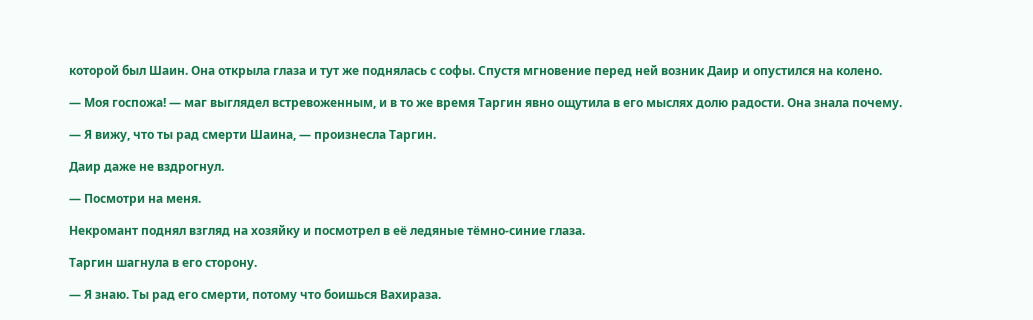которой был Шаин. Она открыла глаза и тут же поднялась с софы. Спустя мгновение перед ней возник Даир и опустился на колено.

— Моя госпожа! — маг выглядел встревоженным, и в то же время Таргин явно ощутила в его мыслях долю радости. Она знала почему.

— Я вижу, что ты рад смерти Шаина, — произнесла Таргин.

Даир даже не вздрогнул.

— Посмотри на меня.

Некромант поднял взгляд на хозяйку и посмотрел в её ледяные тёмно-синие глаза.

Таргин шагнула в его сторону.

— Я знаю. Ты рад его смерти, потому что боишься Вахираза.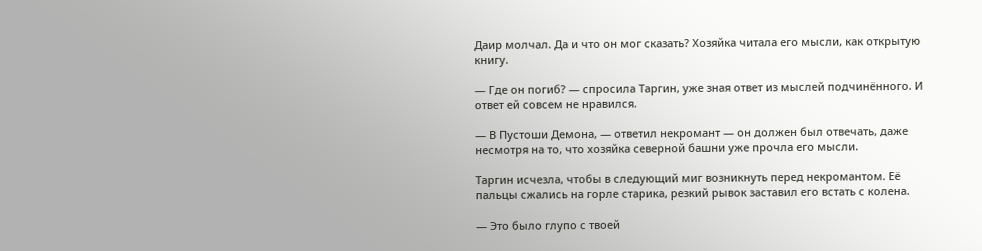Даир молчал. Да и что он мог сказать? Хозяйка читала его мысли, как открытую книгу.

— Где он погиб? — спросила Таргин, уже зная ответ из мыслей подчинённого. И ответ ей совсем не нравился.

— В Пустоши Демона, — ответил некромант — он должен был отвечать, даже несмотря на то, что хозяйка северной башни уже прочла его мысли.

Таргин исчезла, чтобы в следующий миг возникнуть перед некромантом. Её пальцы сжались на горле старика, резкий рывок заставил его встать с колена.

— Это было глупо с твоей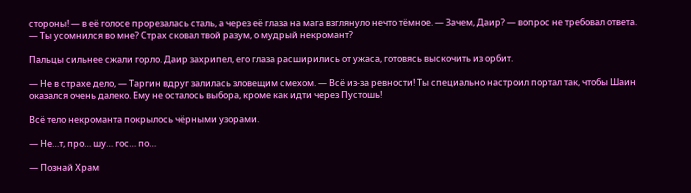стороны! — в её голосе прорезалась сталь, а через её глаза на мага взглянуло нечто тёмное. — Зачем, Даир? — вопрос не требовал ответа. — Ты усомнился во мне? Страх сковал твой разум, о мудрый некромант?

Пальцы сильнее сжали горло. Даир захрипел, его глаза расширились от ужаса, готовясь выскочить из орбит.

— Не в страхе дело, — Таргин вдруг залилась зловещим смехом. — Всё из-за ревности! Ты специально настроил портал так, чтобы Шаин оказался очень далеко. Ему не осталось выбора, кроме как идти через Пустошь!

Всё тело некроманта покрылось чёрными узорами.

— Не…т, про… шу… гос… по…

— Познай Храм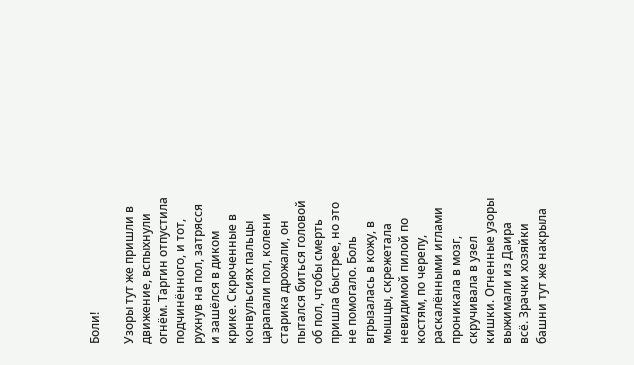Боли!

Узоры тут же пришли в движение, вспыхнули огнём. Таргин отпустила подчинённого, и тот, рухнув на пол, затрясся и зашёлся в диком крике. Скрюченные в конвульсиях пальцы царапали пол, колени старика дрожали, он пытался биться головой об пол, чтобы смерть пришла быстрее, но это не помогало. Боль вгрызалась в кожу, в мышцы, скрежетала невидимой пилой по костям, по черепу, раскалёнными иглами проникала в мозг, скручивала в узел кишки. Огненные узоры выжимали из Даира всё. Зрачки хозяйки башни тут же накрыла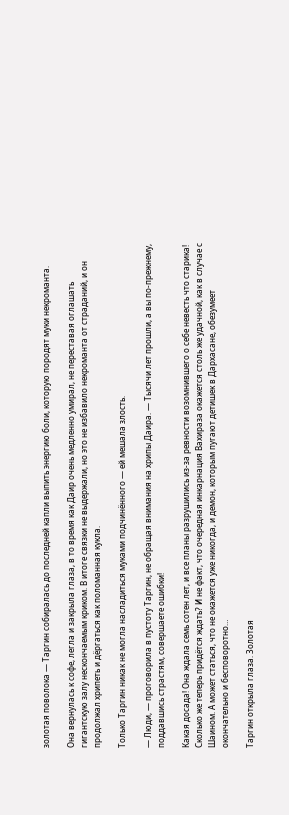золотая поволока — Таргин собиралась до последней капли выпить энергию боли, которую породят муки некроманта.

Она вернулась к софе, легла и закрыла глаза, в то время как Даир очень медленно умирал, не переставая оглашать гигантскую залу нескончаемым криком. В итоге связки не выдержали, но это не избавило некроманта от страданий, и он продолжал хрипеть и дёргаться как поломанная кукла.

Только Таргин никак не могла насладиться муками подчинённого — ей мешала злость.

— Люди, — проговорила в пустоту Таргин, не обращая внимания на хрипы Даира. — Тысячи лет прошли, а вы по-прежнему, поддавшись страстям, совершаете ошибки!

Какая досада! Она ждала семь сотен лет, и все планы разрушились из-за ревности возомнившего о себе невесть что старика! Сколько же теперь придётся ждать? И не факт, что очередная инкарнация Вахираза окажется столь же удачной, как в случае с Шаином. А может статься, что не окажется уже никогда, и демон, которым пугают детишек в Дархасане, обезумеет окончательно и бесповоротно…

Таргин открыла глаза. Золотая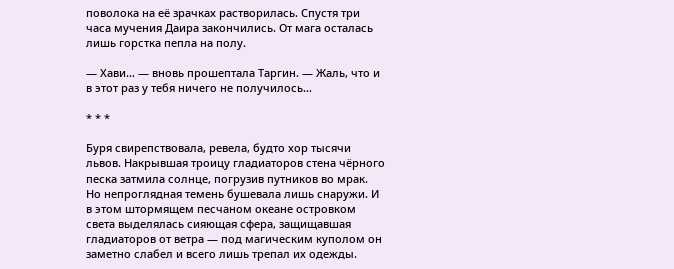поволока на её зрачках растворилась. Спустя три часа мучения Даира закончились. От мага осталась лишь горстка пепла на полу.

— Хави… — вновь прошептала Таргин. — Жаль, что и в этот раз у тебя ничего не получилось…

* * *

Буря свирепствовала, ревела, будто хор тысячи львов. Накрывшая троицу гладиаторов стена чёрного песка затмила солнце, погрузив путников во мрак. Но непроглядная темень бушевала лишь снаружи. И в этом штормящем песчаном океане островком света выделялась сияющая сфера, защищавшая гладиаторов от ветра — под магическим куполом он заметно слабел и всего лишь трепал их одежды.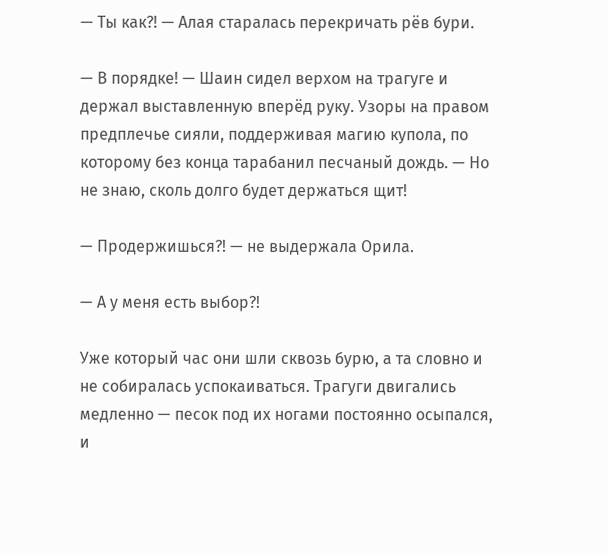— Ты как?! — Алая старалась перекричать рёв бури.

— В порядке! — Шаин сидел верхом на трагуге и держал выставленную вперёд руку. Узоры на правом предплечье сияли, поддерживая магию купола, по которому без конца тарабанил песчаный дождь. — Но не знаю, сколь долго будет держаться щит!

— Продержишься?! — не выдержала Орила.

— А у меня есть выбор?!

Уже который час они шли сквозь бурю, а та словно и не собиралась успокаиваться. Трагуги двигались медленно — песок под их ногами постоянно осыпался, и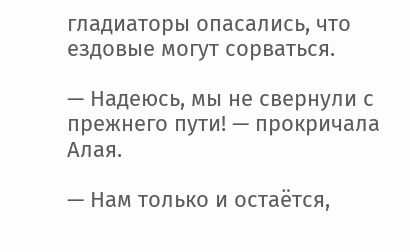гладиаторы опасались, что ездовые могут сорваться.

— Надеюсь, мы не свернули с прежнего пути! — прокричала Алая.

— Нам только и остаётся,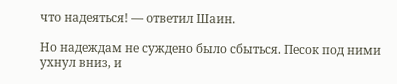что надеяться! — ответил Шаин.

Но надеждам не суждено было сбыться. Песок под ними ухнул вниз, и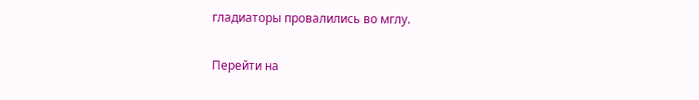гладиаторы провалились во мглу.


Перейти на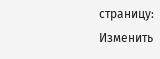страницу:
Изменить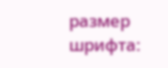размер шрифта: